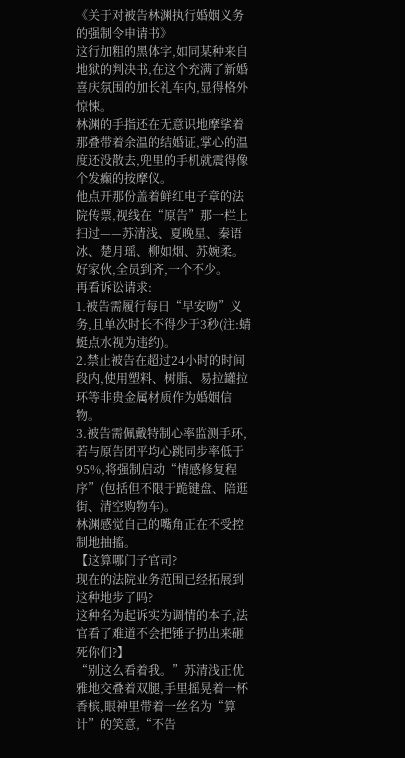《关于对被告林渊执行婚姻义务的强制令申请书》
这行加粗的黑体字,如同某种来自地狱的判决书,在这个充满了新婚喜庆氛围的加长礼车内,显得格外惊悚。
林渊的手指还在无意识地摩挲着那叠带着余温的结婚证,掌心的温度还没散去,兜里的手机就震得像个发癫的按摩仪。
他点开那份盖着鲜红电子章的法院传票,视线在“原告”那一栏上扫过——苏清浅、夏晚星、秦语冰、楚月瑶、柳如烟、苏婉柔。
好家伙,全员到齐,一个不少。
再看诉讼请求:
1.被告需履行每日“早安吻”义务,且单次时长不得少于3秒(注:蜻蜓点水视为违约)。
2.禁止被告在超过24小时的时间段内,使用塑料、树脂、易拉罐拉环等非贵金属材质作为婚姻信物。
3.被告需佩戴特制心率监测手环,若与原告团平均心跳同步率低于95%,将强制启动“情感修复程序”(包括但不限于跪键盘、陪逛街、清空购物车)。
林渊感觉自己的嘴角正在不受控制地抽搐。
【这算哪门子官司?
现在的法院业务范围已经拓展到这种地步了吗?
这种名为起诉实为调情的本子,法官看了难道不会把锤子扔出来砸死你们?】
“别这么看着我。”苏清浅正优雅地交叠着双腿,手里摇晃着一杯香槟,眼神里带着一丝名为“算计”的笑意,“不告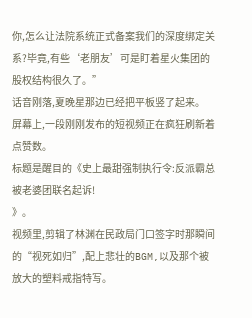你,怎么让法院系统正式备案我们的深度绑定关系?毕竟,有些‘老朋友’可是盯着星火集团的股权结构很久了。”
话音刚落,夏晚星那边已经把平板竖了起来。
屏幕上,一段刚刚发布的短视频正在疯狂刷新着点赞数。
标题是醒目的《史上最甜强制执行令:反派霸总被老婆团联名起诉!
》。
视频里,剪辑了林渊在民政局门口签字时那瞬间的“视死如归”,配上悲壮的BGM,以及那个被放大的塑料戒指特写。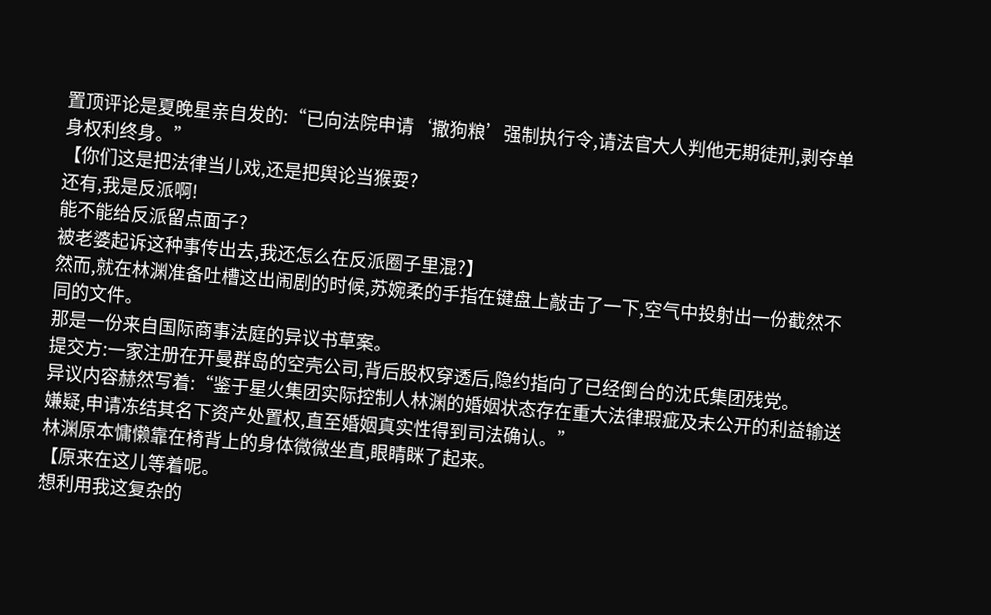置顶评论是夏晚星亲自发的:“已向法院申请‘撒狗粮’强制执行令,请法官大人判他无期徒刑,剥夺单身权利终身。”
【你们这是把法律当儿戏,还是把舆论当猴耍?
还有,我是反派啊!
能不能给反派留点面子?
被老婆起诉这种事传出去,我还怎么在反派圈子里混?】
然而,就在林渊准备吐槽这出闹剧的时候,苏婉柔的手指在键盘上敲击了一下,空气中投射出一份截然不同的文件。
那是一份来自国际商事法庭的异议书草案。
提交方:一家注册在开曼群岛的空壳公司,背后股权穿透后,隐约指向了已经倒台的沈氏集团残党。
异议内容赫然写着:“鉴于星火集团实际控制人林渊的婚姻状态存在重大法律瑕疵及未公开的利益输送嫌疑,申请冻结其名下资产处置权,直至婚姻真实性得到司法确认。”
林渊原本慵懒靠在椅背上的身体微微坐直,眼睛眯了起来。
【原来在这儿等着呢。
想利用我这复杂的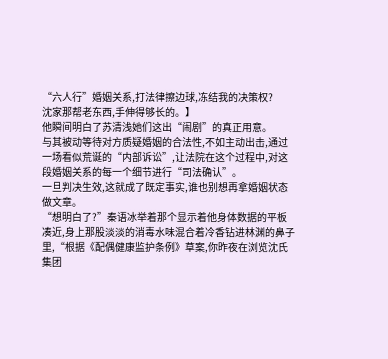“六人行”婚姻关系,打法律擦边球,冻结我的决策权?
沈家那帮老东西,手伸得够长的。】
他瞬间明白了苏清浅她们这出“闹剧”的真正用意。
与其被动等待对方质疑婚姻的合法性,不如主动出击,通过一场看似荒诞的“内部诉讼”,让法院在这个过程中,对这段婚姻关系的每一个细节进行“司法确认”。
一旦判决生效,这就成了既定事实,谁也别想再拿婚姻状态做文章。
“想明白了?”秦语冰举着那个显示着他身体数据的平板凑近,身上那股淡淡的消毒水味混合着冷香钻进林渊的鼻子里,“根据《配偶健康监护条例》草案,你昨夜在浏览沈氏集团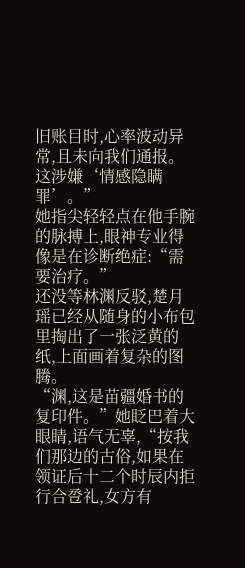旧账目时,心率波动异常,且未向我们通报。这涉嫌‘情感隐瞒罪’。”
她指尖轻轻点在他手腕的脉搏上,眼神专业得像是在诊断绝症:“需要治疗。”
还没等林渊反驳,楚月瑶已经从随身的小布包里掏出了一张泛黄的纸,上面画着复杂的图腾。
“渊,这是苗疆婚书的复印件。”她眨巴着大眼睛,语气无辜,“按我们那边的古俗,如果在领证后十二个时辰内拒行合卺礼,女方有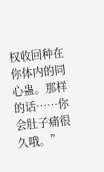权收回种在你体内的同心蛊。那样的话……你会肚子痛很久哦。”